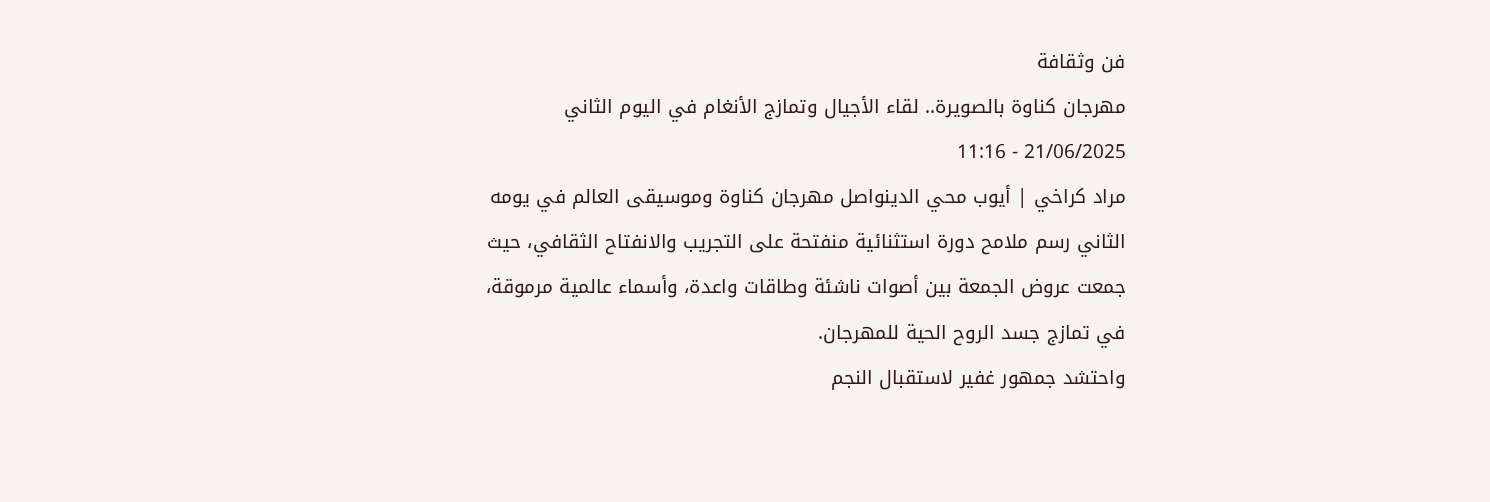فن وثقافة
مهرجان كناوة بالصويرة.. لقاء الأجيال وتمازج الأنغام في اليوم الثاني
21/06/2025 - 11:16
مراد كراخي | أيوب محي الدينواصل مهرجان كناوة وموسيقى العالم في يومه الثاني رسم ملامح دورة استثنائية منفتحة على التجريب والانفتاح الثقافي، حيث جمعت عروض الجمعة بين أصوات ناشئة وطاقات واعدة، وأسماء عالمية مرموقة، في تمازج جسد الروح الحية للمهرجان.
واحتشد جمهور غفير لاستقبال النجم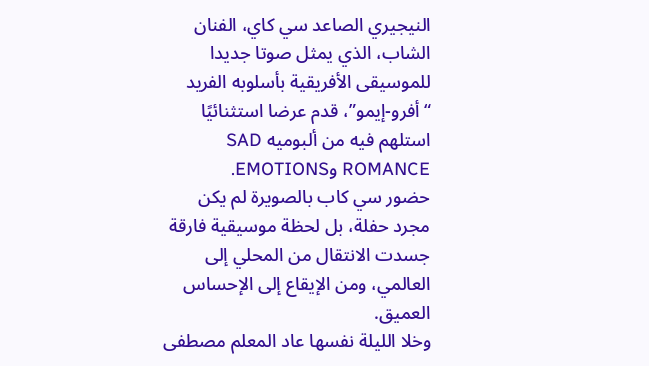النيجيري الصاعد سي كاي، الفنان الشاب، الذي يمثل صوتا جديدا للموسيقى الأفريقية بأسلوبه الفريد “أفرو-إيمو”، قدم عرضا استثنائيًا استلهم فيه من ألبوميه SAD ROMANCE وEMOTIONS.
حضور سي كاب بالصويرة لم يكن مجرد حفلة، بل لحظة موسيقية فارقة جسدت الانتقال من المحلي إلى العالمي، ومن الإيقاع إلى الإحساس العميق.
وخلا الليلة نفسها عاد المعلم مصطفى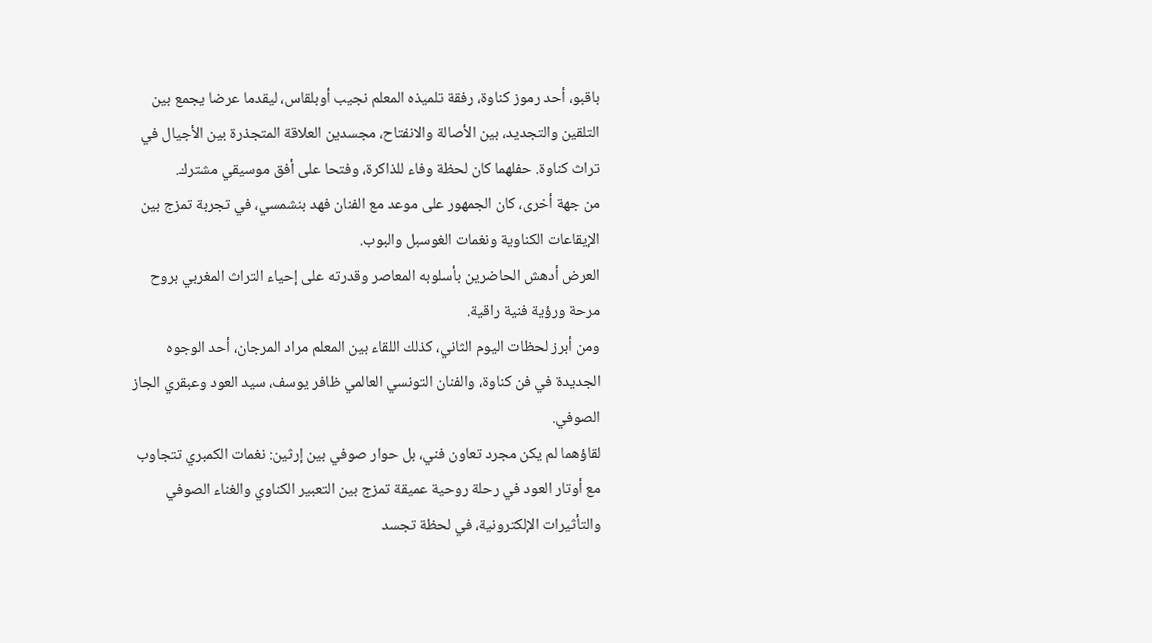باقبو، أحد رموز كناوة، رفقة تلميذه المعلم نجيب أوبلقاس، ليقدما عرضا يجمع بين التلقين والتجديد، بين الأصالة والانفتاح، مجسدين العلاقة المتجذرة بين الأجيال في تراث كناوة. حفلهما كان لحظة وفاء للذاكرة، وفتحا على أفق موسيقي مشترك.
من جهة أخرى، كان الجمهور على موعد مع الفنان فهد بنشمسي، في تجربة تمزج بين الإيقاعات الكناوية ونغمات الغوسبل والبوب.
العرض أدهش الحاضرين بأسلوبه المعاصر وقدرته على إحياء التراث المغربي بروح مرحة ورؤية فنية راقية.
ومن أبرز لحظات اليوم الثاني، كذلك اللقاء بين المعلم مراد المرجان، أحد الوجوه الجديدة في فن كناوة، والفنان التونسي العالمي ظافر يوسف، سيد العود وعبقري الجاز الصوفي.
لقاؤهما لم يكن مجرد تعاون فني، بل حوار صوفي بين إرثين: نغمات الكمبري تتجاوب مع أوتار العود في رحلة روحية عميقة تمزج بين التعبير الكناوي والغناء الصوفي والتأثيرات الإلكترونية، في لحظة تجسد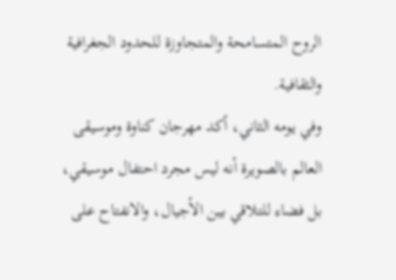الروح المتسامحة والمتجاوزة للحدود الجغرافية والثقافية.
وفي يومه الثاني، أكد مهرجان كناوة وموسيقى العالم بالصويرة أنه ليس مجرد احتفال موسيقي، بل فضاء للتلاقي بين الأجيال، والانفتاح على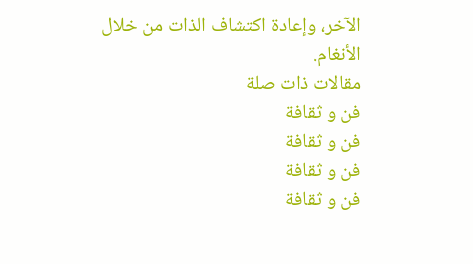الآخر، وإعادة اكتشاف الذات من خلال الأنغام.
مقالات ذات صلة
فن و ثقافة
فن و ثقافة
فن و ثقافة
فن و ثقافة